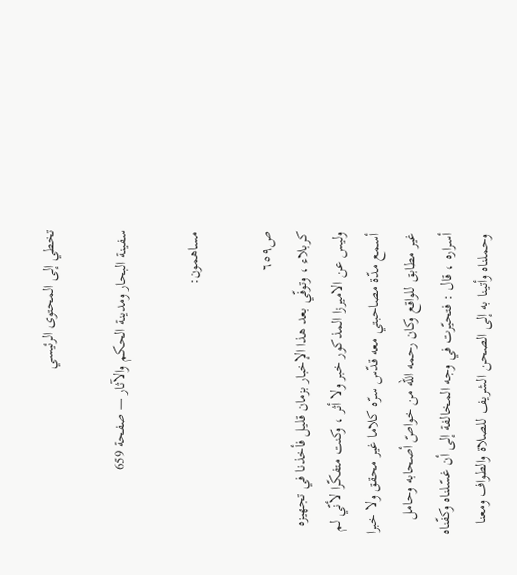تخطي إلى المحتوى الرئيسي

سفينة البحار ومدينة الحكم والآثار — صفحة 659

مساهمون:

ص٦٥٩
كربلاء ، وتوفّي بعد هذا الإخبار بزمان قليل فأخذنا في تجهيزه وليس عن الاميرزا المذكور خبر ولا أثر ، وكنت متفكّرا لأنّي لم أسمع مدّة مصاحبتي معه قدّس سرّه كلاما غير محقق ولا خبرا غير مطابق للواقع وكان رحمه اللّه من خواصّ أصحابه وحامل أسراره ، قال : فتحيّرت في وجه المخالفة إلى أن غسّلناه وكفّناه وحملناه وأتينا به إلى الصحن الشريف للصلاة والطواف ومعنا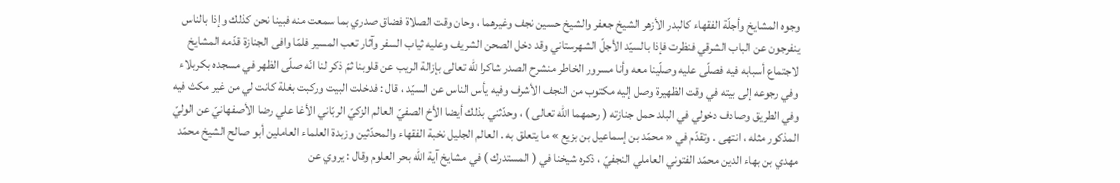وجوه المشايخ وأجلّة الفقهاء كالبدر الأزهر الشيخ جعفر والشيخ حسين نجف وغيرهما ، وحان وقت الصلاة فضاق صدري بما سمعت منه فبينا نحن كذلك وإذا بالناس ينفرجون عن الباب الشرقي فنظرت فإذا بالسيّد الأجلّ الشهرستاني وقد دخل الصحن الشريف وعليه ثياب السفر وآثار تعب المسير فلمّا وافى الجنازة قدّمه المشايخ لاجتماع أسبابه فيه فصلّى عليه وصلّينا معه وأنا مسرور الخاطر منشرح الصدر شاكرا للّه تعالى بإزالة الريب عن قلوبنا ثمّ ذكر لنا انّه صلّى الظهر في مسجده بكربلاء وفي رجوعه إلى بيته في وقت الظهيرة وصل إليه مكتوب من النجف الأشرف وفيه يأس الناس عن السيّد ، قال : فدخلت البيت وركبت بغلة كانت لي من غير مكث فيه وفي الطريق وصادف دخولي في البلد حمل جنازته ( رحمهما اللّه تعالى ) ، وحدّثني بذلك أيضا الأخ الصفيّ العالم الزكيّ الربّاني الأغا علي رضا الأصفهانيّ عن الوليّ المذكور مثله ، انتهى . وتقدّم في « محمّد بن إسماعيل بن بزيع » ما يتعلق به . العالم الجليل نخبة الفقهاء والمحدّثين وزبدة العلماء العاملين أبو صالح الشيخ محمّد مهدي بن بهاء الدين محمّد الفتوني العاملي النجفيّ ، ذكره شيخنا في ( المستدرك ) في مشايخ آية اللّه بحر العلوم وقال : يروي عن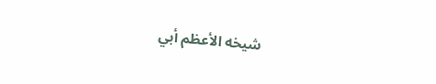شيخه الأعظم أبي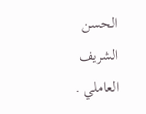الحسن الشريف العاملي .